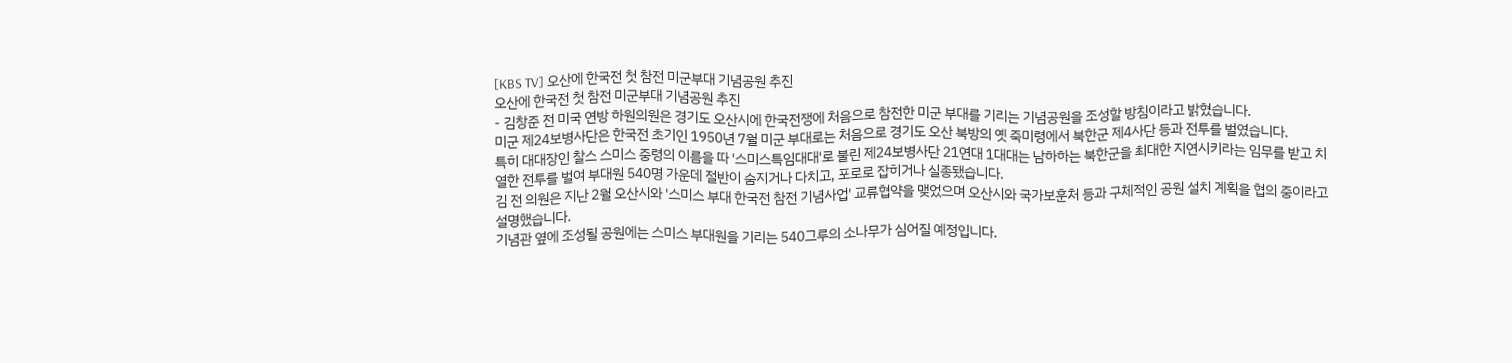[KBS TV] 오산에 한국전 첫 참전 미군부대 기념공원 추진
오산에 한국전 첫 참전 미군부대 기념공원 추진
- 김창준 전 미국 연방 하원의원은 경기도 오산시에 한국전쟁에 처음으로 참전한 미군 부대를 기리는 기념공원을 조성할 방침이라고 밝혔습니다.
미군 제24보병사단은 한국전 초기인 1950년 7월 미군 부대로는 처음으로 경기도 오산 북방의 옛 죽미령에서 북한군 제4사단 등과 전투를 벌였습니다.
특히 대대장인 찰스 스미스 중령의 이름을 따 '스미스특임대대'로 불린 제24보병사단 21연대 1대대는 남하하는 북한군을 최대한 지연시키라는 임무를 받고 치열한 전투를 벌여 부대원 540명 가운데 절반이 숨지거나 다치고, 포로로 잡히거나 실종됐습니다.
김 전 의원은 지난 2월 오산시와 '스미스 부대 한국전 참전 기념사업' 교류협약을 맺었으며 오산시와 국가보훈처 등과 구체적인 공원 설치 계획을 협의 중이라고 설명했습니다.
기념관 옆에 조성될 공원에는 스미스 부대원을 기리는 540그루의 소나무가 심어질 예정입니다.